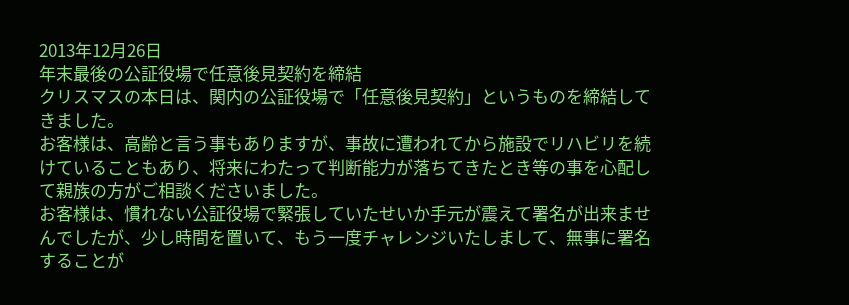2013年12月26日
年末最後の公証役場で任意後見契約を締結
クリスマスの本日は、関内の公証役場で「任意後見契約」というものを締結してきました。
お客様は、高齢と言う事もありますが、事故に遭われてから施設でリハビリを続けていることもあり、将来にわたって判断能力が落ちてきたとき等の事を心配して親族の方がご相談くださいました。
お客様は、慣れない公証役場で緊張していたせいか手元が震えて署名が出来ませんでしたが、少し時間を置いて、もう一度チャレンジいたしまして、無事に署名することが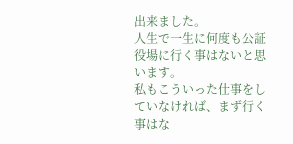出来ました。
人生で一生に何度も公証役場に行く事はないと思います。
私もこういった仕事をしていなければ、まず行く事はな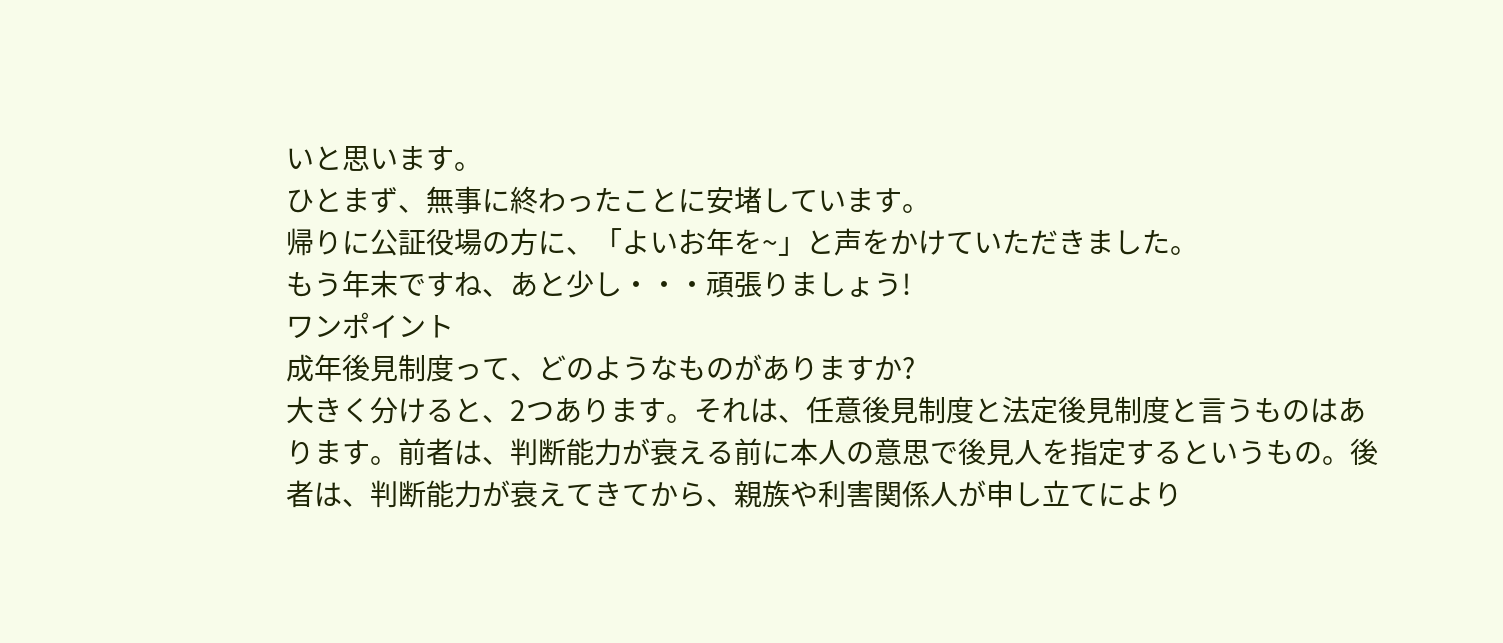いと思います。
ひとまず、無事に終わったことに安堵しています。
帰りに公証役場の方に、「よいお年を~」と声をかけていただきました。
もう年末ですね、あと少し・・・頑張りましょう!
ワンポイント
成年後見制度って、どのようなものがありますか?
大きく分けると、2つあります。それは、任意後見制度と法定後見制度と言うものはあります。前者は、判断能力が衰える前に本人の意思で後見人を指定するというもの。後者は、判断能力が衰えてきてから、親族や利害関係人が申し立てにより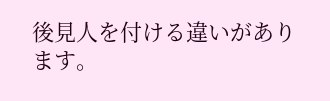後見人を付ける違いがあります。